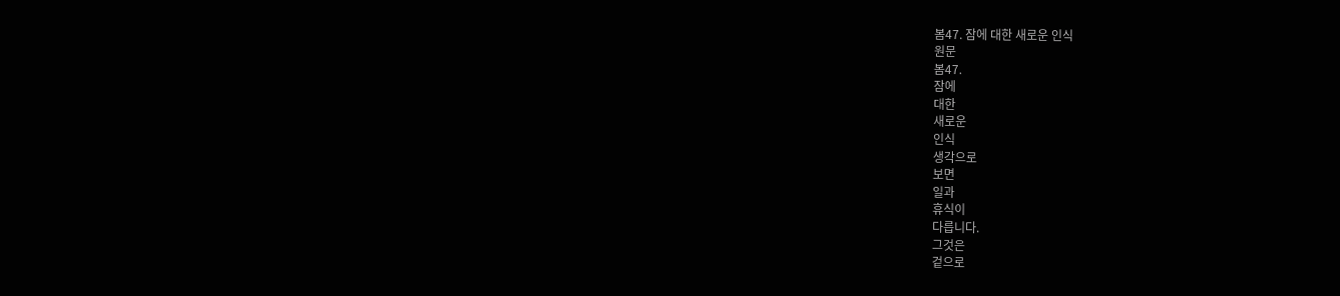봄47. 잠에 대한 새로운 인식
원문
봄47.
잠에
대한
새로운
인식
생각으로
보면
일과
휴식이
다릅니다.
그것은
겉으로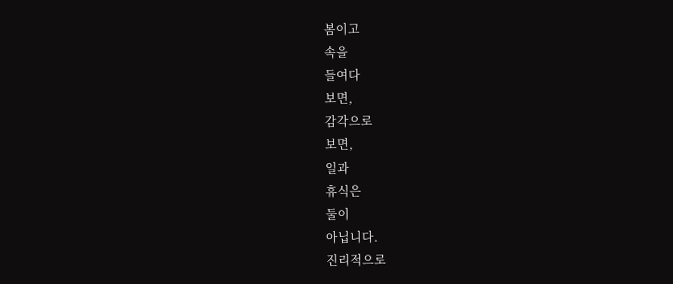봄이고
속을
들여다
보면,
감각으로
보면,
일과
휴식은
둘이
아닙니다.
진리적으로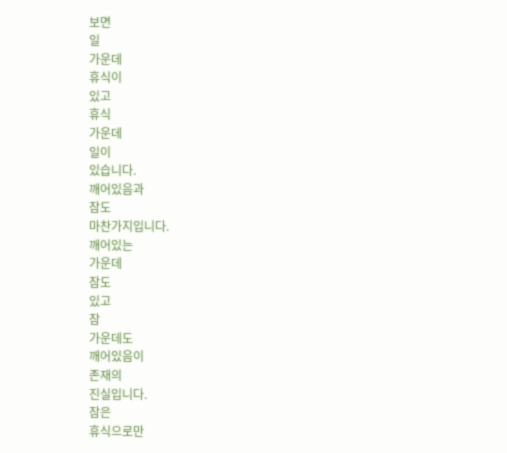보면
일
가운데
휴식이
있고
휴식
가운데
일이
있습니다.
깨어있음과
잠도
마찬가지입니다.
깨어있는
가운데
잠도
있고
잠
가운데도
깨어있음이
존재의
진실입니다.
잠은
휴식으로만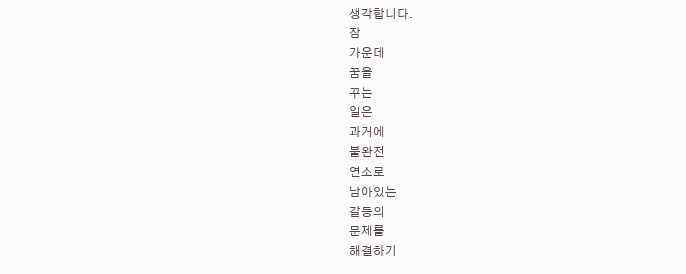생각합니다.
잠
가운데
꿈을
꾸는
일은
과거에
불완전
연소로
남아있는
갈등의
문제를
해결하기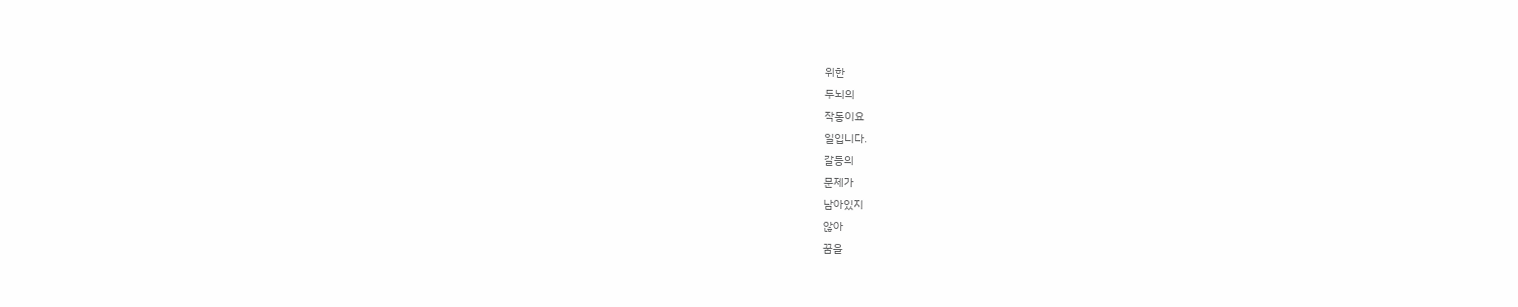위한
두뇌의
작동이요
일입니다.
갈등의
문제가
남아있지
않아
꿈을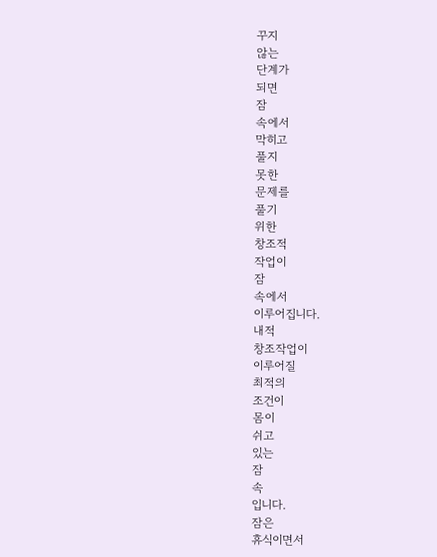꾸지
않는
단계가
되면
잠
속에서
막히고
풀지
못한
문제를
풀기
위한
창조적
작업이
잠
속에서
이루어집니다.
내적
창조작업이
이루어질
최적의
조건이
몸이
쉬고
있는
잠
속
입니다.
잠은
휴식이면서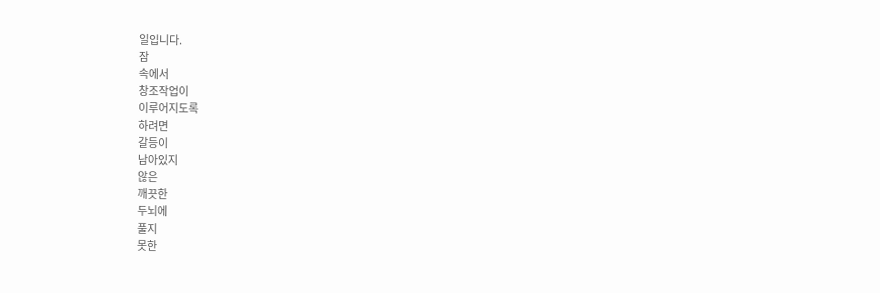일입니다.
잠
속에서
창조작업이
이루어지도록
하려면
갈등이
남아있지
않은
깨끗한
두뇌에
풀지
못한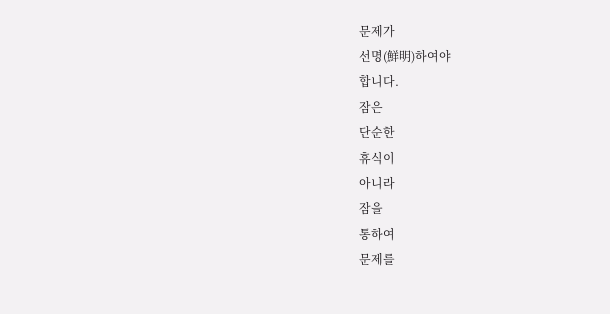문제가
선명(鮮明)하여야
합니다.
잠은
단순한
휴식이
아니라
잠을
통하여
문제를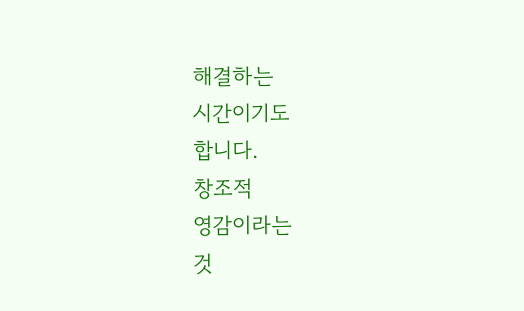해결하는
시간이기도
합니다.
창조적
영감이라는
것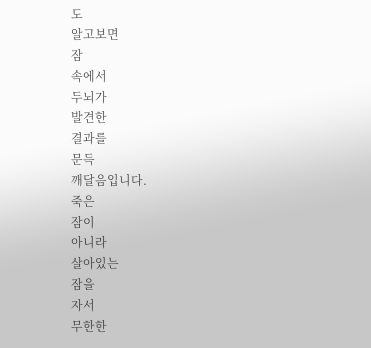도
알고보면
잠
속에서
두뇌가
발견한
결과를
문득
깨달음입니다.
죽은
잠이
아니라
살아있는
잠을
자서
무한한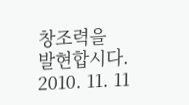창조력을
발현합시다.
2010. 11. 11